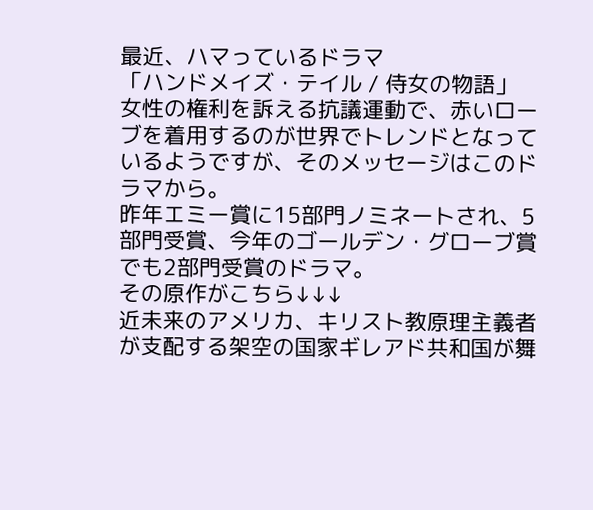最近、ハマっているドラマ
「ハンドメイズ・テイル / 侍女の物語」
女性の権利を訴える抗議運動で、赤いローブを着用するのが世界でトレンドとなっているようですが、そのメッセージはこのドラマから。
昨年エミー賞に15部門ノミネートされ、5部門受賞、今年のゴールデン・グローブ賞でも2部門受賞のドラマ。
その原作がこちら↓↓↓
近未来のアメリカ、キリスト教原理主義者が支配する架空の国家ギレアド共和国が舞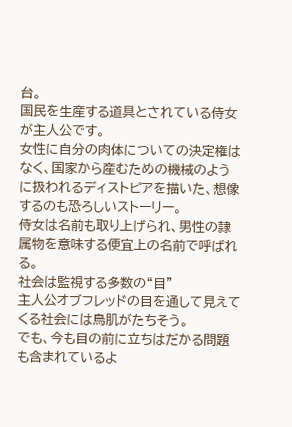台。
国民を生産する道具とされている侍女が主人公です。
女性に自分の肉体についての決定権はなく、国家から産むための機械のように扱われるディストピアを描いた、想像するのも恐ろしいストーリー。
侍女は名前も取り上げられ、男性の隷属物を意味する便宜上の名前で呼ばれる。
社会は監視する多数の“目”
主人公オブフレッドの目を通して見えてくる社会には鳥肌がたちそう。
でも、今も目の前に立ちはだかる問題も含まれているよ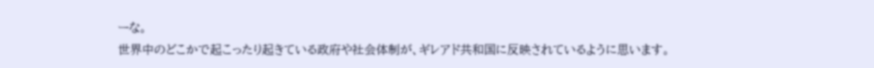ーな。
世界中のどこかで起こったり起きている政府や社会体制が、ギレアド共和国に反映されているように思います。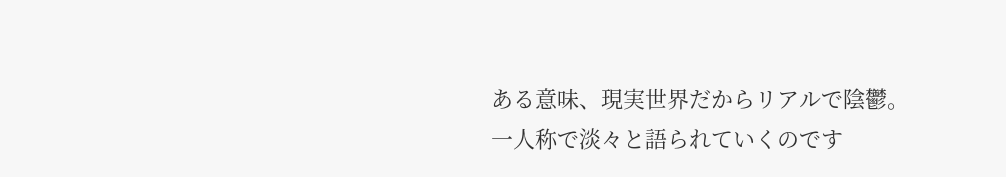ある意味、現実世界だからリアルで陰鬱。
一人称で淡々と語られていくのです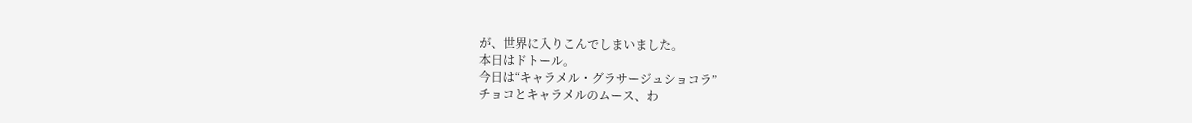が、世界に入りこんでしまいました。
本日はドトール。
今日は“キャラメル・グラサージュショコラ”
チョコとキャラメルのムース、わ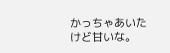かっちゃあいたけど甘いな。